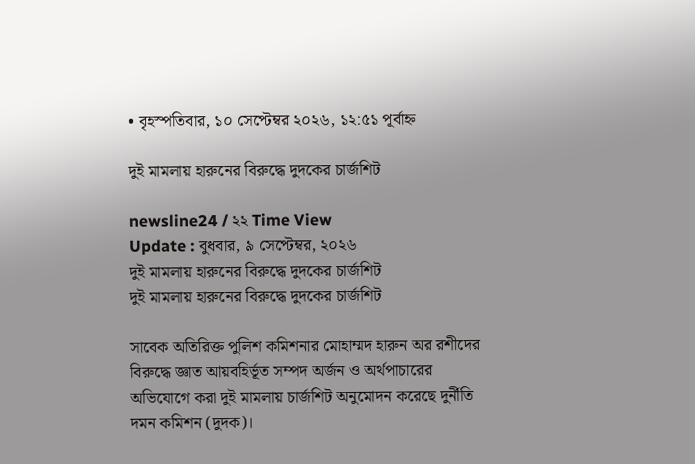• বৃহস্পতিবার, ১০ সেপ্টেম্বর ২০২৬, ১২:৫১ পূর্বাহ্ন

দুই মামলায় হারুনের বিরুদ্ধে দুদকের চার্জশিট

newsline24 / ২২ Time View
Update : বুধবার, ৯ সেপ্টেম্বর, ২০২৬
দুই মামলায় হারুনের বিরুদ্ধে দুদকের চার্জশিট
দুই মামলায় হারুনের বিরুদ্ধে দুদকের চার্জশিট

সাবেক অতিরিক্ত পুলিশ কমিশনার মোহাম্মদ হারুন অর রশীদের বিরুদ্ধে জ্ঞাত আয়বহির্ভূত সম্পদ অর্জন ও অর্থপাচারের অভিযোগে করা দুই মামলায় চার্জশিট অনুমোদন করেছে দুর্নীতি দমন কমিশন (দুদক)।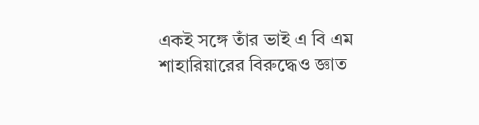একই সঙ্গে তাঁর ভাই এ বি এম শাহারিয়ারের বিরুদ্ধেও জ্ঞাত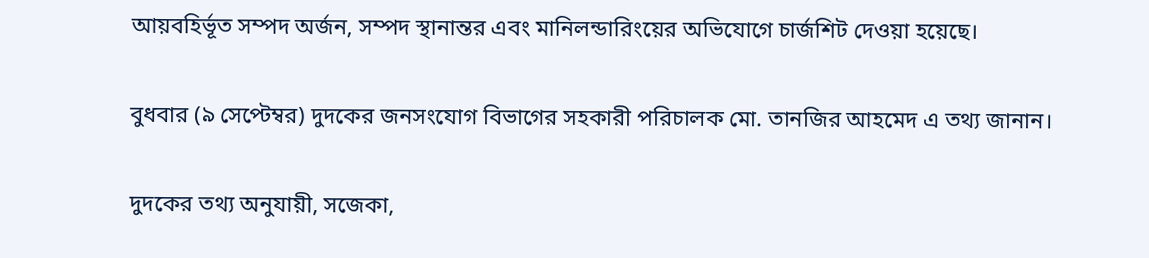আয়বহির্ভূত সম্পদ অর্জন, সম্পদ স্থানান্তর এবং মানিলন্ডারিংয়ের অভিযোগে চার্জশিট দেওয়া হয়েছে।

বুধবার (৯ সেপ্টেম্বর) দুদকের জনসংযোগ বিভাগের সহকারী পরিচালক মো. তানজির আহমেদ এ তথ্য জানান।

দুদকের তথ্য অনুযায়ী, সজেকা,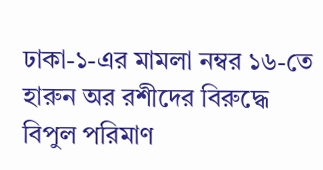ঢাকা-১-এর মামলা নম্বর ১৬-তে হারুন অর রশীদের বিরুদ্ধে বিপুল পরিমাণ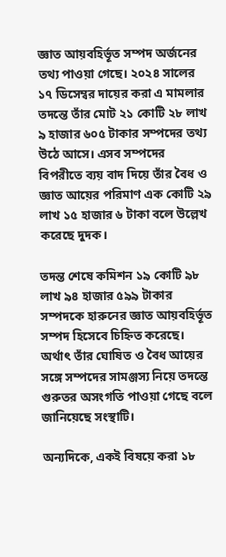জ্ঞাত আয়বহির্ভূত সম্পদ অর্জনের তথ্য পাওয়া গেছে। ২০২৪ সালের ১৭ ডিসেম্বর দায়ের করা এ মামলার তদন্তে তাঁর মোট ২১ কোটি ২৮ লাখ ৯ হাজার ৬০৫ টাকার সম্পদের তথ্য উঠে আসে। এসব সম্পদের বিপরীতে ব্যয় বাদ দিয়ে তাঁর বৈধ ও জ্ঞাত আয়ের পরিমাণ এক কোটি ২৯ লাখ ১৫ হাজার ৬ টাকা বলে উল্লেখ করেছে দুদক।

তদন্ত শেষে কমিশন ১৯ কোটি ৯৮ লাখ ৯৪ হাজার ৫৯৯ টাকার সম্পদকে হারুনের জ্ঞাত আয়বহির্ভূত সম্পদ হিসেবে চিহ্নিত করেছে। অর্থাৎ তাঁর ঘোষিত ও বৈধ আয়ের সঙ্গে সম্পদের সামঞ্জস্য নিয়ে তদন্তে গুরুতর অসংগতি পাওয়া গেছে বলে জানিয়েছে সংস্থাটি।

অন্যদিকে, একই বিষয়ে করা ১৮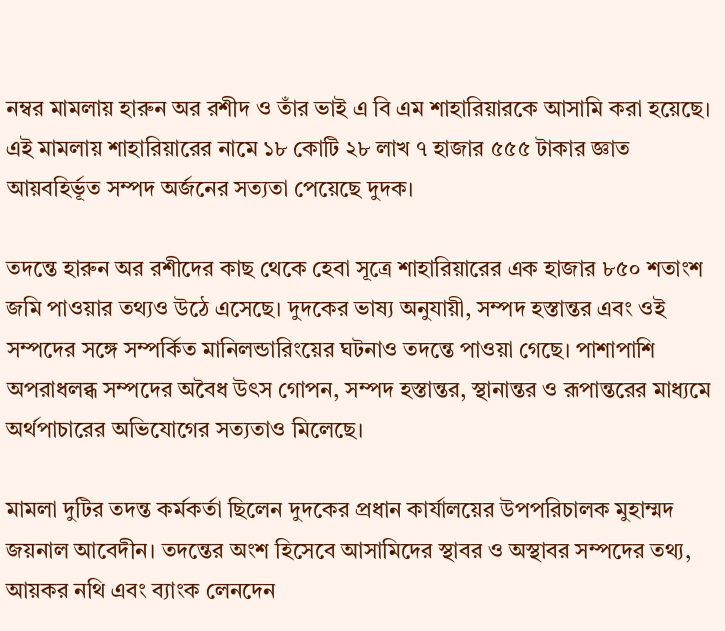নম্বর মামলায় হারুন অর রশীদ ও তাঁর ভাই এ বি এম শাহারিয়ারকে আসামি করা হয়েছে। এই মামলায় শাহারিয়ারের নামে ১৮ কোটি ২৮ লাখ ৭ হাজার ৫৫৫ টাকার জ্ঞাত আয়বহির্ভূত সম্পদ অর্জনের সত্যতা পেয়েছে দুদক।

তদন্তে হারুন অর রশীদের কাছ থেকে হেবা সূত্রে শাহারিয়ারের এক হাজার ৮৫০ শতাংশ জমি পাওয়ার তথ্যও উঠে এসেছে। দুদকের ভাষ্য অনুযায়ী, সম্পদ হস্তান্তর এবং ওই সম্পদের সঙ্গে সম্পর্কিত মানিলন্ডারিংয়ের ঘটনাও তদন্তে পাওয়া গেছে। পাশাপাশি অপরাধলব্ধ সম্পদের অবৈধ উৎস গোপন, সম্পদ হস্তান্তর, স্থানান্তর ও রূপান্তরের মাধ্যমে অর্থপাচারের অভিযোগের সত্যতাও মিলেছে।

মামলা দুটির তদন্ত কর্মকর্তা ছিলেন দুদকের প্রধান কার্যালয়ের উপপরিচালক মুহাম্মদ জয়নাল আবেদীন। তদন্তের অংশ হিসেবে আসামিদের স্থাবর ও অস্থাবর সম্পদের তথ্য, আয়কর নথি এবং ব্যাংক লেনদেন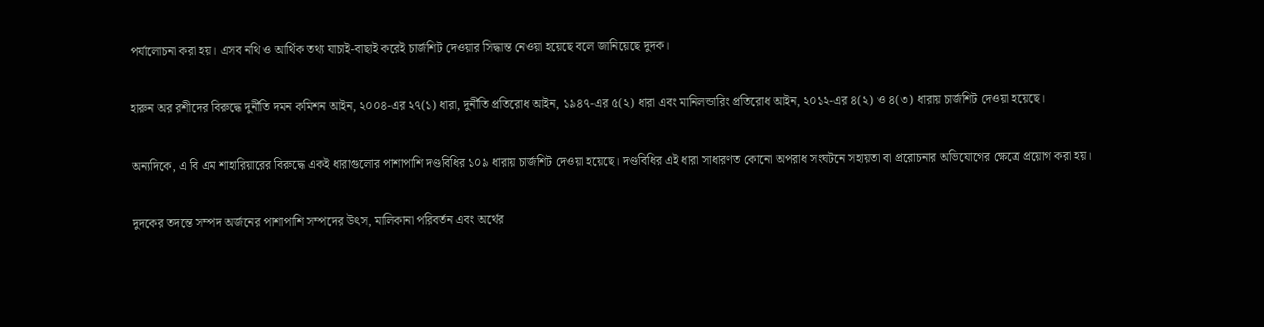পর্যালোচনা করা হয়। এসব নথি ও আর্থিক তথ্য যাচাই-বাছাই করেই চার্জশিট দেওয়ার সিদ্ধান্ত নেওয়া হয়েছে বলে জানিয়েছে দুদক।

হারুন অর রশীদের বিরুদ্ধে দুর্নীতি দমন কমিশন আইন, ২০০৪-এর ২৭(১) ধারা, দুর্নীতি প্রতিরোধ আইন, ১৯৪৭-এর ৫(২) ধারা এবং মানিলন্ডারিং প্রতিরোধ আইন, ২০১২-এর ৪(২) ও ৪(৩) ধারায় চার্জশিট দেওয়া হয়েছে।

অন্যদিকে, এ বি এম শাহারিয়ারের বিরুদ্ধে একই ধারাগুলোর পাশাপাশি দণ্ডবিধির ১০৯ ধারায় চার্জশিট দেওয়া হয়েছে। দণ্ডবিধির এই ধারা সাধারণত কোনো অপরাধ সংঘটনে সহায়তা বা প্ররোচনার অভিযোগের ক্ষেত্রে প্রয়োগ করা হয়।

দুদকের তদন্তে সম্পদ অর্জনের পাশাপাশি সম্পদের উৎস, মালিকানা পরিবর্তন এবং অর্থের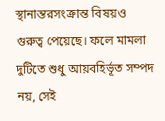স্থানান্তরসংক্রান্ত বিষয়ও গুরুত্ব পেয়েছে। ফলে মামলা দুটিতে শুধু আয়বহির্ভূত সম্পদ নয়, সেই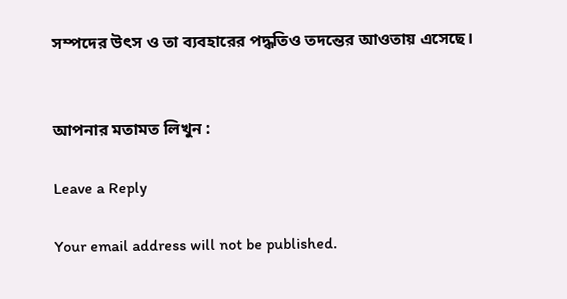সম্পদের উৎস ও তা ব্যবহারের পদ্ধতিও তদন্তের আওতায় এসেছে।


আপনার মতামত লিখুন :

Leave a Reply

Your email address will not be published.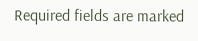Required fields are marked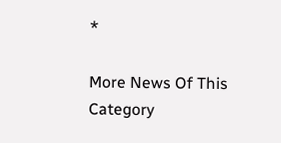*

More News Of This Category